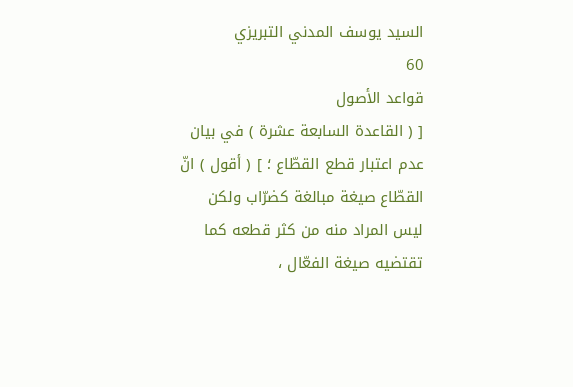السيد يوسف المدني التبريزي
60
قواعد الأصول
[ ( القاعدة السابعة عشرة ) في بيان عدم اعتبار قطع القطّاع ؛ ] ( أقول ) انّ القطّاع صيغة مبالغة كضرّاب ولكن ليس المراد منه من كثر قطعه كما تقتضيه صيغة الفعّال ،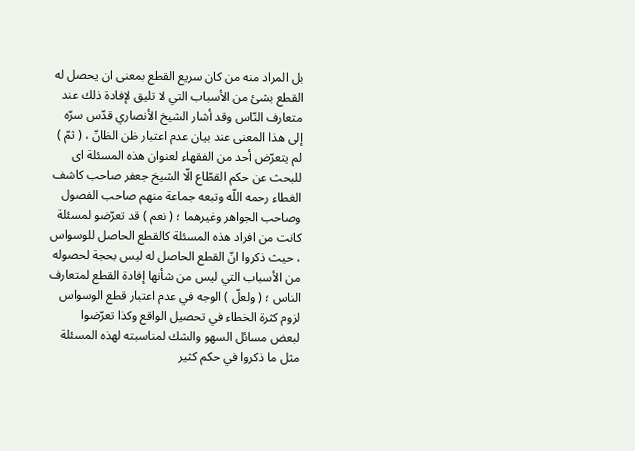بل المراد منه من كان سريع القطع بمعنى ان يحصل له القطع بشئ من الأسباب التي لا تليق لإفادة ذلك عند متعارف النّاس وقد أشار الشيخ الأنصاري قدّس سرّه إلى هذا المعنى عند بيان عدم اعتبار ظن الظانّ ، ( ثمّ ) لم يتعرّض أحد من الفقهاء لعنوان هذه المسئلة اى للبحث عن حكم القطّاع الّا الشيخ جعفر صاحب كاشف الغطاء رحمه اللّه وتبعه جماعة منهم صاحب الفصول وصاحب الجواهر وغيرهما ؛ ( نعم ) قد تعرّضو لمسئلة كانت من افراد هذه المسئلة كالقطع الحاصل للوسواس ، حيث ذكروا انّ القطع الحاصل له ليس بحجة لحصوله من الأسباب التي ليس من شأنها إفادة القطع لمتعارف الناس ؛ ( ولعلّ ) الوجه في عدم اعتبار قطع الوسواس لزوم كثرة الخطاء في تحصيل الواقع وكذا تعرّضوا لبعض مسائل السهو والشك لمناسبته لهذه المسئلة مثل ما ذكروا في حكم كثير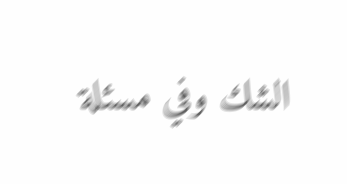الشك وفي مسئلة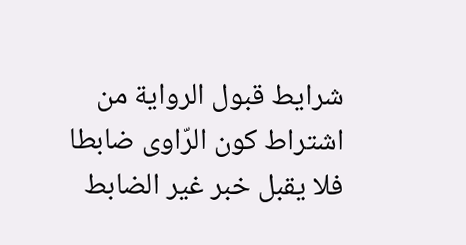شرايط قبول الرواية من اشتراط كون الرّاوى ضابطا فلا يقبل خبر غير الضابط